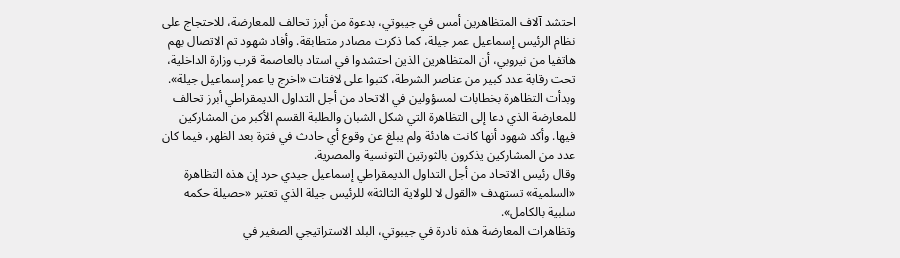احتشد آلاف المتظاهرين أمس في جيبوتي، بدعوة من أبرز تحالف للمعارضة، للاحتجاج على نظام الرئيس إسماعيل عمر جيلة، كما ذكرت مصادر متطابقة. وأفاد شهود تم الاتصال بهم هاتفيا من نيروبي، أن المتظاهرين الذين احتشدوا في استاد بالعاصمة قرب وزارة الداخلية، تحت رقابة عدد كبير من عناصر الشرطة، كتبوا على لافتات «اخرج يا عمر إسماعيل جيلة».
وبدأت التظاهرة بخطابات لمسؤولين في الاتحاد من أجل التداول الديمقراطي أبرز تحالف للمعارضة الذي دعا إلى التظاهرة التي شكل الشبان والطلبة القسم الأكبر من المشاركين فيها. وأكد شهود أنها كانت هادئة ولم يبلغ عن وقوع أي حادث في فترة بعد الظهر، فيما كان عدد من المشاركين يذكرون بالثورتين التونسية والمصرية.
وقال رئيس الاتحاد من أجل التداول الديمقراطي إسماعيل جيدي حرد إن هذه التظاهرة «السلمية» تستهدف «القول لا للولاية الثالثة» للرئيس جيلة الذي تعتبر «حصيلة حكمه سلبية بالكامل».
وتظاهرات المعارضة هذه نادرة في جيبوتي، البلد الاستراتيجي الصغير في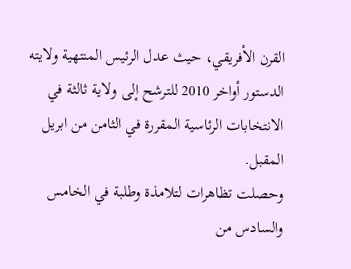القرن الأفريقي، حيث عدل الرئيس المنتهية ولايته الدستور أواخر 2010 للترشح إلى ولاية ثالثة في الانتخابات الرئاسية المقررة في الثامن من ابريل المقبل.
وحصلت تظاهرات لتلامذة وطلبة في الخامس والسادس من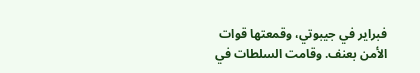فبراير في جيبوتي، وقمعتها قوات الأمن بعنف. وقامت السلطات في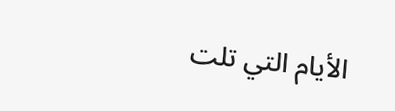الأيام التي تلت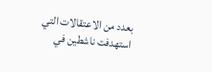بعدد من الاعتقالات التي استهدفت ناشطين في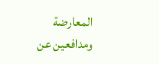المعارضة ومدافعين عن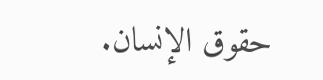حقوق الإنسان.